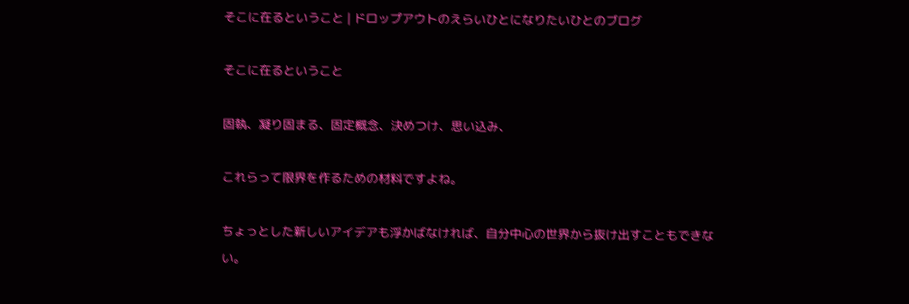そこに在るということ | ドロップアウトのえらいひとになりたいひとのブログ

そこに在るということ

固執、凝り固まる、固定概念、決めつけ、思い込み、

これらって限界を作るための材料ですよね。

ちょっとした新しいアイデアも浮かばなければ、自分中心の世界から抜け出すこともできない。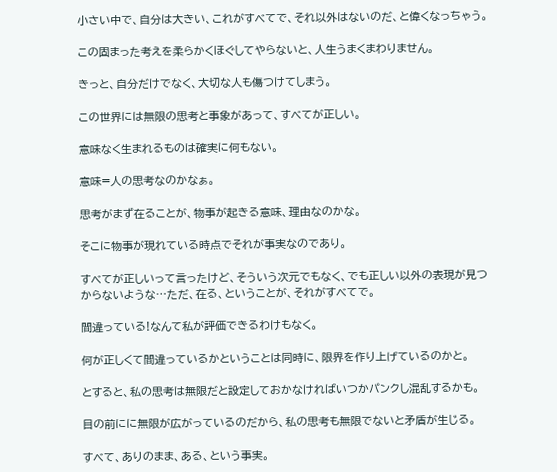小さい中で、自分は大きい、これがすべてで、それ以外はないのだ、と偉くなっちゃう。

この固まった考えを柔らかくほぐしてやらないと、人生うまくまわりません。

きっと、自分だけでなく、大切な人も傷つけてしまう。

この世界には無限の思考と事象があって、すべてが正しい。

意味なく生まれるものは確実に何もない。

意味=人の思考なのかなぁ。

思考がまず在ることが、物事が起きる意味、理由なのかな。

そこに物事が現れている時点でそれが事実なのであり。

すべてが正しいって言ったけど、そういう次元でもなく、でも正しい以外の表現が見つからないような…ただ、在る、ということが、それがすべてで。

間違っている!なんて私が評価できるわけもなく。

何が正しくて間違っているかということは同時に、限界を作り上げているのかと。

とすると、私の思考は無限だと設定しておかなければいつかパンクし混乱するかも。

目の前にに無限が広がっているのだから、私の思考も無限でないと矛盾が生じる。

すべて、ありのまま、ある、という事実。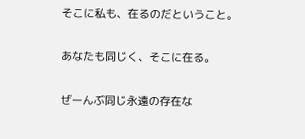そこに私も、在るのだということ。

あなたも同じく、そこに在る。

ぜーんぶ同じ永遠の存在な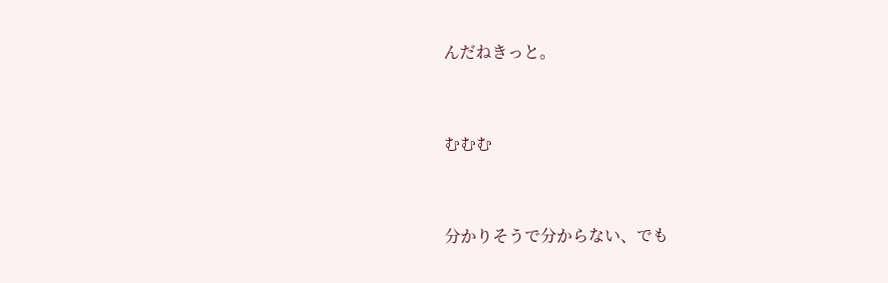んだねきっと。


むむむ


分かりそうで分からない、でも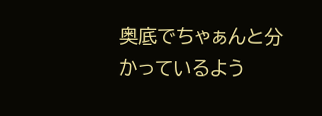奥底でちゃぁんと分かっているよう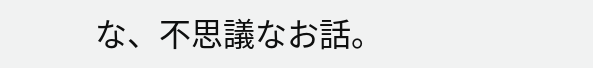な、不思議なお話。